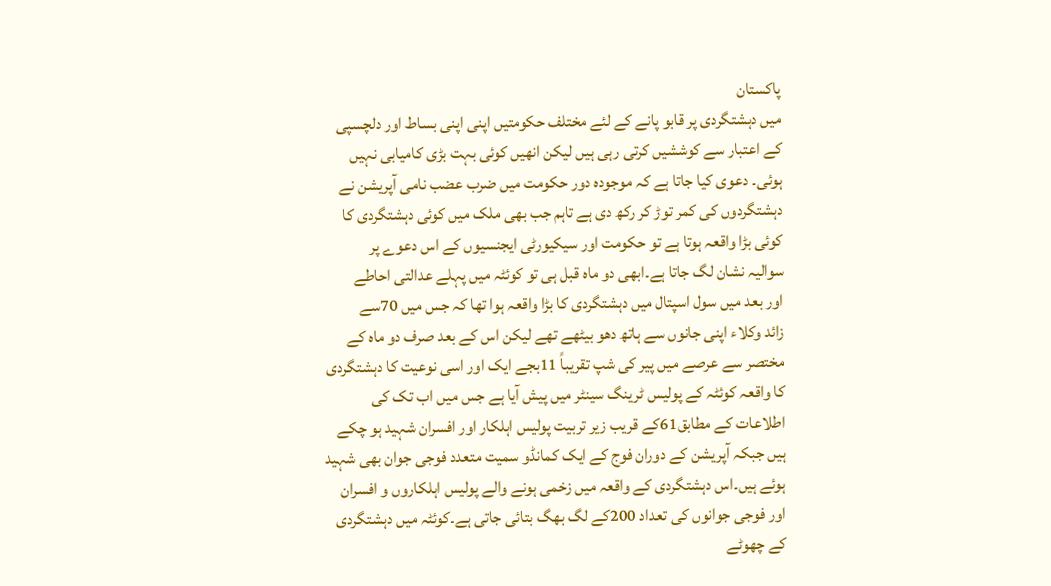پاکستان
میں دہشتگردی پر قابو پانے کے لئے مختلف حکومتیں اپنی اپنی بساط اور دلچسپی
کے اعتبار سے کوششیں کرتی رہی ہیں لیکن انھیں کوئی بہت بڑی کامیابی نہیں
ہوئی۔ دعوی کیا جاتا ہے کہ موجودہ دور حکومت میں ضرب عضب نامی آپریشن نے
دہشتگردوں کی کمر توڑ کر رکھ دی ہے تاہم جب بھی ملک میں کوئی دہشتگردی کا
کوئی بڑا واقعہ ہوتا ہے تو حکومت اور سیکیورٹی ایجنسیوں کے اس دعوے پر
سوالیہ نشان لگ جاتا ہے۔ابھی دو ماہ قبل ہی تو کوئٹہ میں پہلے عدالتی احاطے
اور بعد میں سول اسپتال میں دہشتگردی کا بڑا واقعہ ہوا تھا کہ جس میں 70سے
زائد وکلاء اپنی جانوں سے ہاتھ دھو بیٹھے تھے لیکن اس کے بعد صرف دو ماہ کے
مختصر سے عرصے میں پیر کی شپ تقریباً 11بجے ایک اور اسی نوعیت کا دہشتگردی
کا واقعہ کوئٹہ کے پولیس ٹرینگ سینٹر میں پیش آیا ہے جس میں اب تک کی
اطلاعات کے مطابق61کے قریب زیر تربیت پولیس اہلکار اور افسران شہید ہو چکے
ہیں جبکہ آپریشن کے دوران فوج کے ایک کمانڈو سمیت متعدد فوجی جوان بھی شہید
ہوئے ہیں۔اس دہشتگردی کے واقعہ میں زخمی ہونے والے پولیس اہلکاروں و افسران
اور فوجی جوانوں کی تعداد 200کے لگ بھگ بتائی جاتی ہے۔کوئٹہ میں دہشتگردی
کے چھوٹے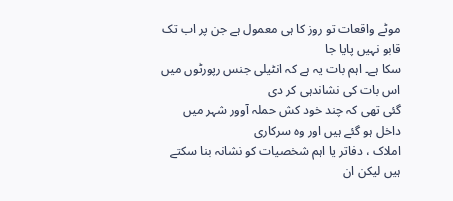موٹے واقعات تو روز کا ہی معمول ہے جن پر اب تک قابو نہیں پایا جا
سکا ہے۔ اہم بات یہ ہے کہ انٹیلی جنس رپورٹوں میں اس بات کی نشاندہی کر دی
گئی تھی کہ چند خود کش حملہ آوور شہر میں داخل ہو گئے ہیں اور وہ سرکاری
املاک ، دفاتر یا اہم شخصیات کو نشانہ بنا سکتے ہیں لیکن ان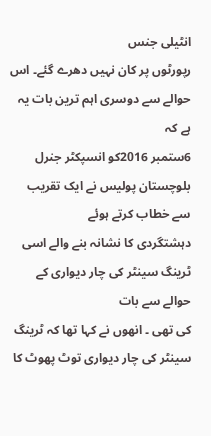انٹیلی جنس
رپورٹوں پر کان نہیں دھرے گئے۔ اس حوالے سے دوسری اہم ترین بات یہ ہے کہ
6ستمبر 2016کو انسپکٹر جنرل بلوچستان پولیس نے ایک تقریب سے خطاب کرتے ہوئے
دہشتگردی کا نشانہ بنے والے اسی ٹرینگ سینٹر کی چار دیواری کے حوالے سے بات
کی تھی ۔ انھوں نے کہا تھا کہ ٹرینگ سینٹر کی چار دیواری توٹ پھوٹ کا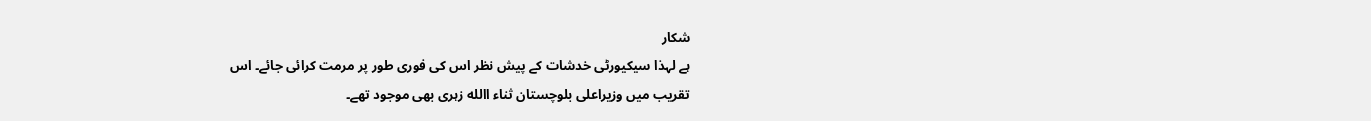شکار
ہے لہذا سیکیورٹی خدشات کے پیش نظر اس کی فوری طور پر مرمت کرائی جائے۔ اس
تقریب میں وزیراعلی بلوچستان ثناء االله زہری بھی موجود تھے۔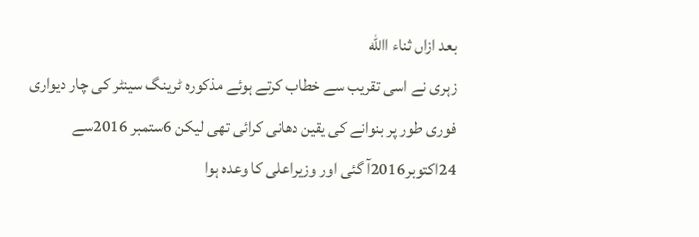بعد ازاں ثناء االله
زہری نے اسی تقریب سے خطاب کرتے ہوئے مذکورہ ٹرینگ سینٹر کی چار دیواری
فوری طور پر بنوانے کی یقین دھانی کرائی تھی لیکن 6ستمبر 2016سے
24اکتوبر2016آ گئی اور وزیراعلی کا وعدہ ہوا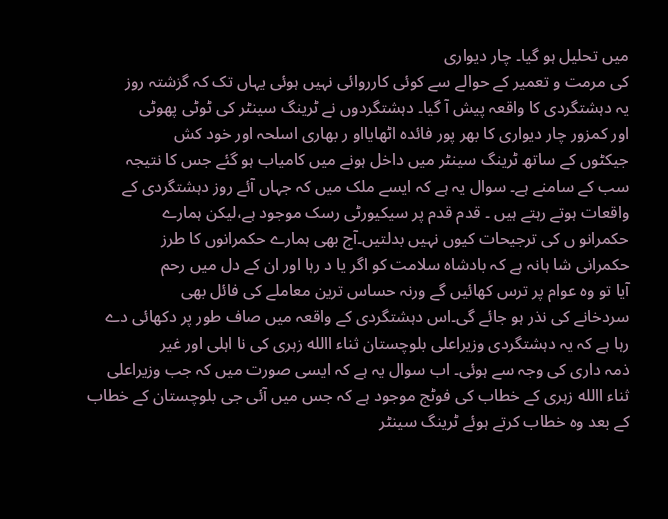میں تحلیل ہو گیا۔ چار دیواری
کی مرمت و تعمیر کے حوالے سے کوئی کارروائی نہیں ہوئی یہاں تک کہ گزشتہ روز
یہ دہشتگردی کا واقعہ پیش آ گیا۔ دہشتگردوں نے ٹرینگ سینٹر کی ٹوٹی پھوٹی
اور کمزور چار دیواری کا بھر پور فائدہ اٹھایااو ر بھاری اسلحہ اور خود کش
جیکٹوں کے ساتھ ٹرینگ سینٹر میں داخل ہونے میں کامیاب ہو گئے جس کا نتیجہ
سب کے سامنے ہے۔ سوال یہ ہے کہ ایسے ملک میں کہ جہاں آئے روز دہشتگردی کے
واقعات ہوتے رہتے ہیں ۔ قدم قدم پر سیکیورٹی رسک موجود ہے،لیکن ہمارے
حکمرانو ں کی ترجیحات کیوں نہیں بدلتیں۔آج بھی ہمارے حکمرانوں کا طرز
حکمرانی شا ہانہ ہے کہ بادشاہ سلامت کو اگر یا د رہا اور ان کے دل میں رحم
آیا تو وہ عوام پر ترس کھائیں گے ورنہ حساس ترین معاملے کی فائل بھی
سردخانے کی نذر ہو جائے گی۔اس دہشتگردی کے واقعہ میں صاف طور پر دکھائی دے
رہا ہے کہ یہ دہشتگردی وزیراعلی بلوچستان ثناء االله زہری کی نا اہلی اور غیر
ذمہ داری کی وجہ سے ہوئی۔ اب سوال یہ ہے کہ ایسی صورت میں کہ جب وزیراعلی
ثناء االله زہری کے خطاب کی فوٹج موجود ہے کہ جس میں آئی جی بلوچستان کے خطاب
کے بعد وہ خطاب کرتے ہوئے ٹرینگ سینٹر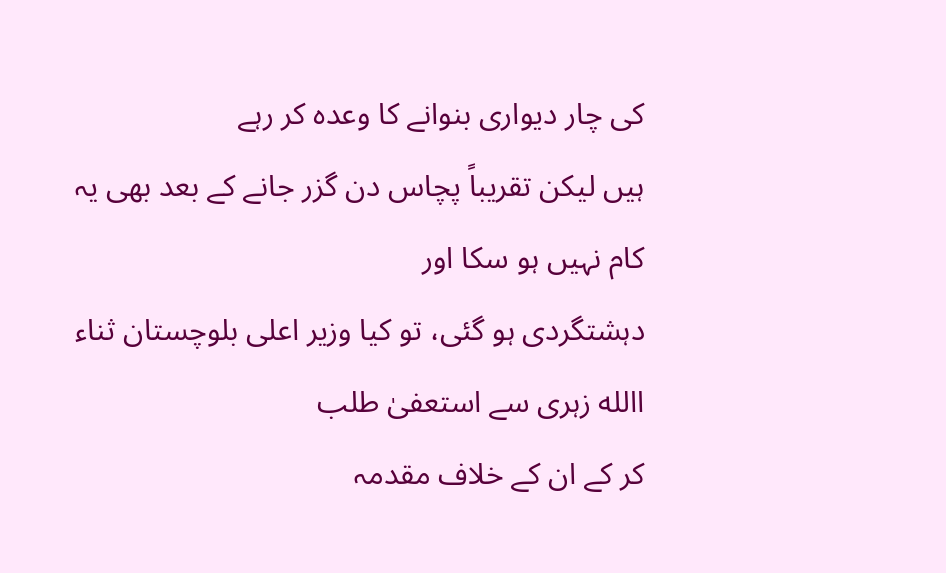کی چار دیواری بنوانے کا وعدہ کر رہے
ہیں لیکن تقریباً پچاس دن گزر جانے کے بعد بھی یہ کام نہیں ہو سکا اور
دہشتگردی ہو گئی، تو کیا وزیر اعلی بلوچستان ثناء االله زہری سے استعفیٰ طلب
کر کے ان کے خلاف مقدمہ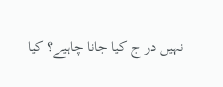نہیں در ج کیا جانا چاہیے؟ کیا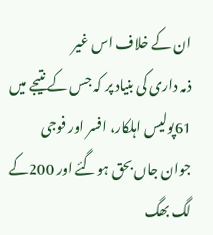ان کے خلاف اس غیر
ذمہ داری کی بنیاد پر کہ جس کے نتیجے میں 61پولیس اہلکار، افسر اور فوجی
جوان جاں بحق ہوگئے اور 200کے لگ بھگ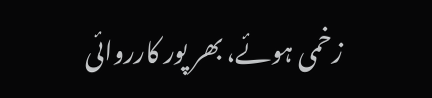زخمی ہوئے، بھر پور کارروائی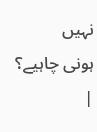نہیں
ہونی چاہیے؟
|